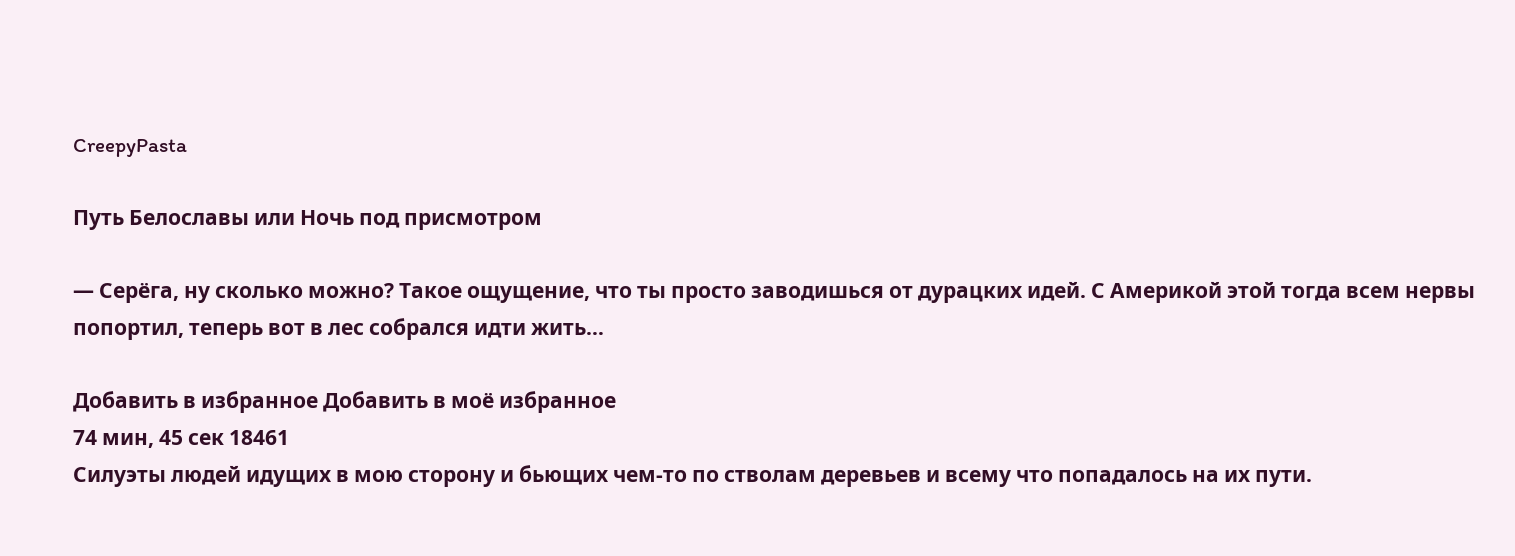CreepyPasta

Путь Белославы или Ночь под присмотром

— Серёга, ну сколько можно? Такое ощущение, что ты просто заводишься от дурацких идей. С Америкой этой тогда всем нервы попортил, теперь вот в лес собрался идти жить…

Добавить в избранное Добавить в моё избранное
74 мин, 45 сек 18461
Силуэты людей идущих в мою сторону и бьющих чем-то по стволам деревьев и всему что попадалось на их пути.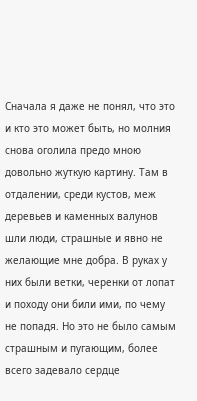Сначала я даже не понял, что это и кто это может быть, но молния снова оголила предо мною довольно жуткую картину. Там в отдалении, среди кустов, меж деревьев и каменных валунов шли люди, страшные и явно не желающие мне добра. В руках у них были ветки, черенки от лопат и походу они били ими, по чему не попадя. Но это не было самым страшным и пугающим, более всего задевало сердце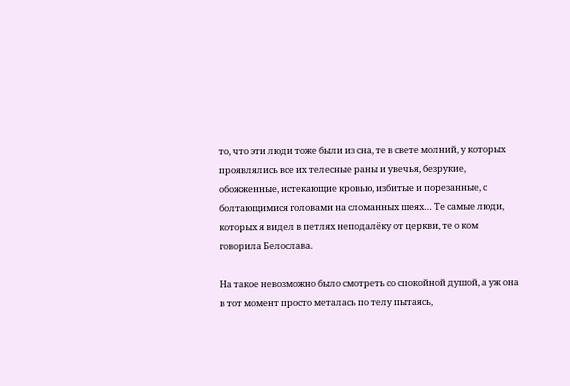то, что эти люди тоже были из сна, те в свете молний, у которых проявлялись все их телесные раны и увечья, безрукие, обожженные, истекающие кровью, избитые и порезанные, с болтающимися головами на сломанных шеях… Те самые люди, которых я видел в петлях неподалёку от церкви, те о ком говорила Белослава.

На такое невозможно было смотреть со спокойной душой, а уж она в тот момент просто металась по телу пытаясь,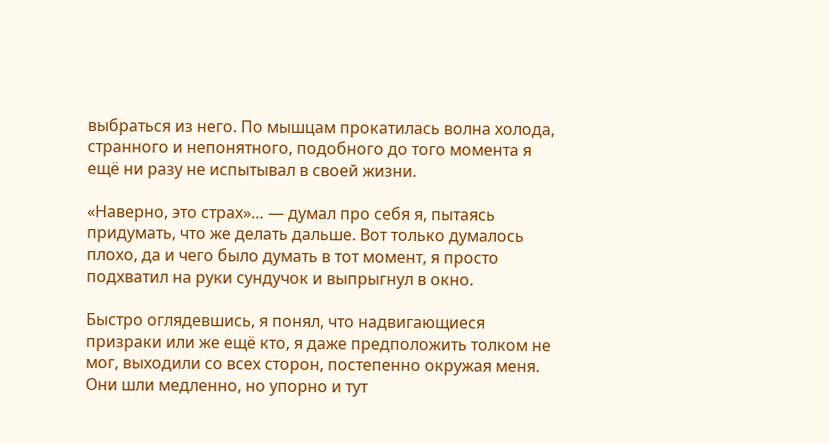выбраться из него. По мышцам прокатилась волна холода, странного и непонятного, подобного до того момента я ещё ни разу не испытывал в своей жизни.

«Наверно, это страх»… — думал про себя я, пытаясь придумать, что же делать дальше. Вот только думалось плохо, да и чего было думать в тот момент, я просто подхватил на руки сундучок и выпрыгнул в окно.

Быстро оглядевшись, я понял, что надвигающиеся призраки или же ещё кто, я даже предположить толком не мог, выходили со всех сторон, постепенно окружая меня. Они шли медленно, но упорно и тут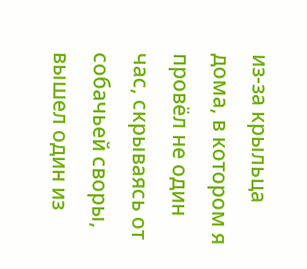из-за крыльца дома, в котором я провёл не один час, скрываясь от собачьей своры, вышел один из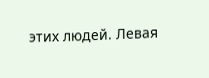этих людей. Левая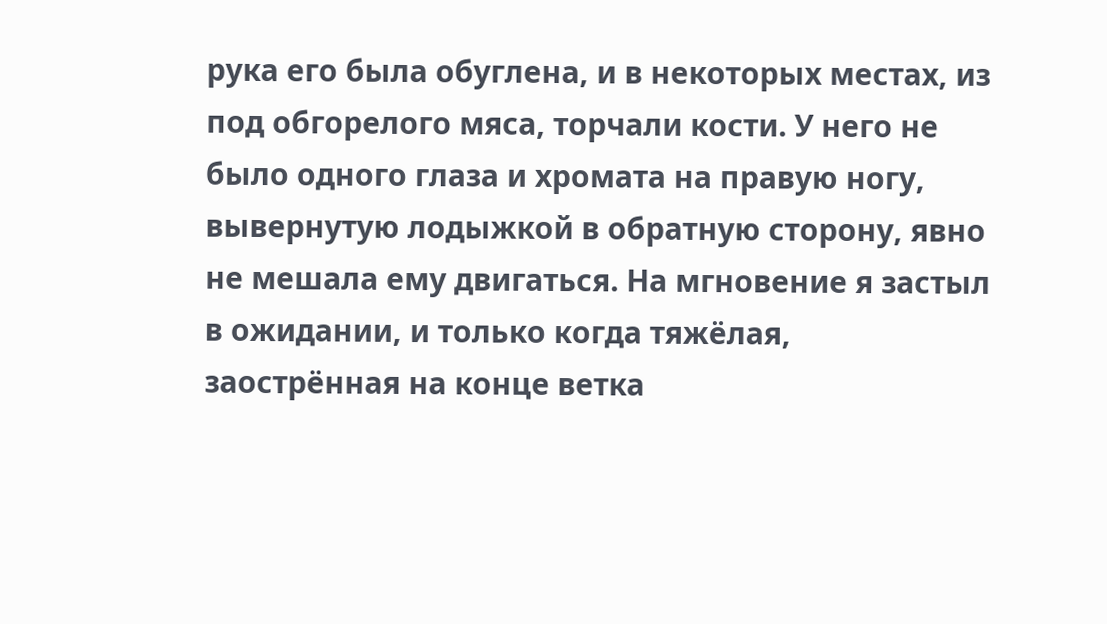рука его была обуглена, и в некоторых местах, из под обгорелого мяса, торчали кости. У него не было одного глаза и хромата на правую ногу, вывернутую лодыжкой в обратную сторону, явно не мешала ему двигаться. На мгновение я застыл в ожидании, и только когда тяжёлая, заострённая на конце ветка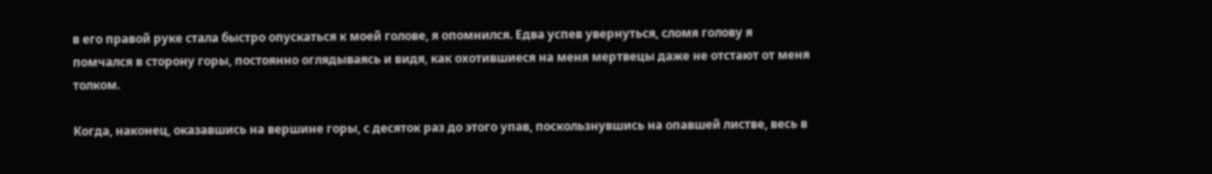в его правой руке стала быстро опускаться к моей голове, я опомнился. Едва успев увернуться, сломя голову я помчался в сторону горы, постоянно оглядываясь и видя, как охотившиеся на меня мертвецы даже не отстают от меня толком.

Когда, наконец, оказавшись на вершине горы, с десяток раз до этого упав, поскользнувшись на опавшей листве, весь в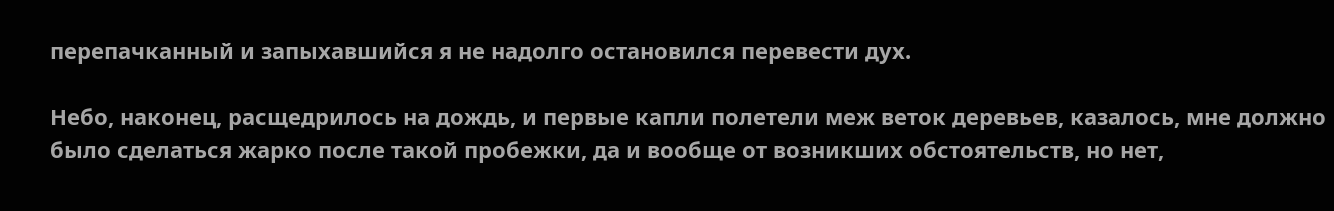перепачканный и запыхавшийся я не надолго остановился перевести дух.

Небо, наконец, расщедрилось на дождь, и первые капли полетели меж веток деревьев, казалось, мне должно было сделаться жарко после такой пробежки, да и вообще от возникших обстоятельств, но нет,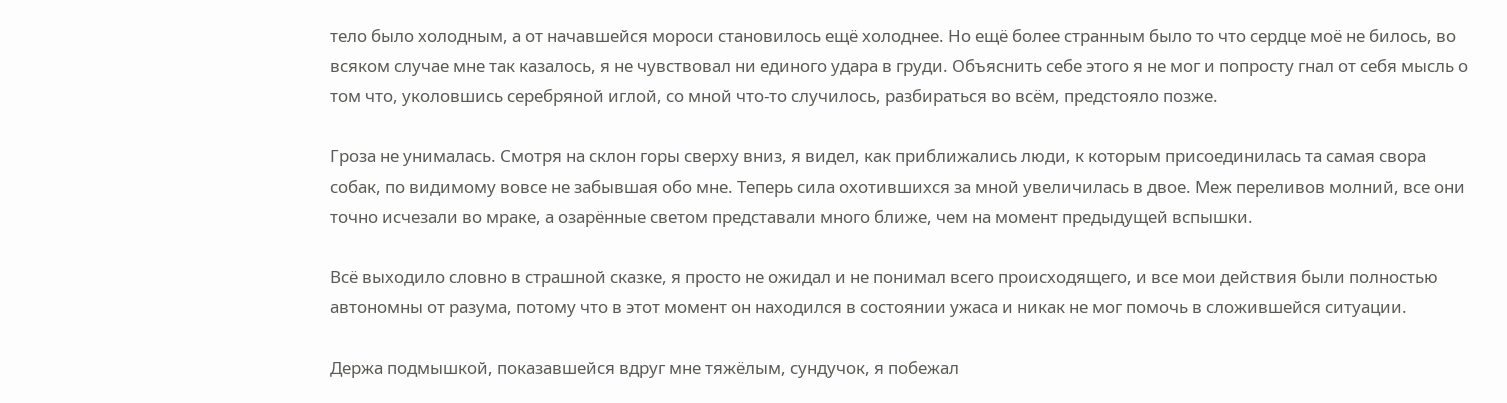тело было холодным, а от начавшейся мороси становилось ещё холоднее. Но ещё более странным было то что сердце моё не билось, во всяком случае мне так казалось, я не чувствовал ни единого удара в груди. Объяснить себе этого я не мог и попросту гнал от себя мысль о том что, уколовшись серебряной иглой, со мной что-то случилось, разбираться во всём, предстояло позже.

Гроза не унималась. Смотря на склон горы сверху вниз, я видел, как приближались люди, к которым присоединилась та самая свора собак, по видимому вовсе не забывшая обо мне. Теперь сила охотившихся за мной увеличилась в двое. Меж переливов молний, все они точно исчезали во мраке, а озарённые светом представали много ближе, чем на момент предыдущей вспышки.

Всё выходило словно в страшной сказке, я просто не ожидал и не понимал всего происходящего, и все мои действия были полностью автономны от разума, потому что в этот момент он находился в состоянии ужаса и никак не мог помочь в сложившейся ситуации.

Держа подмышкой, показавшейся вдруг мне тяжёлым, сундучок, я побежал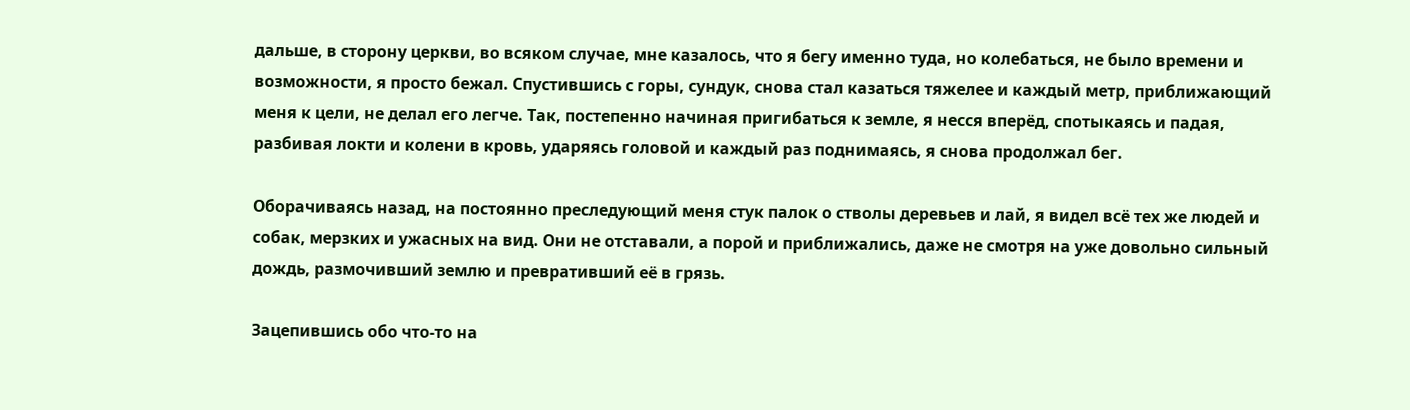дальше, в сторону церкви, во всяком случае, мне казалось, что я бегу именно туда, но колебаться, не было времени и возможности, я просто бежал. Спустившись с горы, сундук, снова стал казаться тяжелее и каждый метр, приближающий меня к цели, не делал его легче. Так, постепенно начиная пригибаться к земле, я несся вперёд, спотыкаясь и падая, разбивая локти и колени в кровь, ударяясь головой и каждый раз поднимаясь, я снова продолжал бег.

Оборачиваясь назад, на постоянно преследующий меня стук палок о стволы деревьев и лай, я видел всё тех же людей и собак, мерзких и ужасных на вид. Они не отставали, а порой и приближались, даже не смотря на уже довольно сильный дождь, размочивший землю и превративший её в грязь.

Зацепившись обо что-то на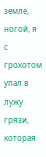земле, ногой, я с грохотом упал в лужу грязи, которая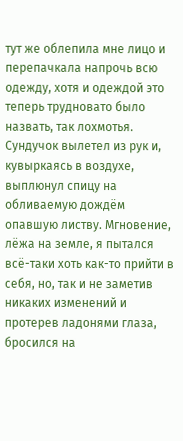тут же облепила мне лицо и перепачкала напрочь всю одежду, хотя и одеждой это теперь трудновато было назвать, так лохмотья. Сундучок вылетел из рук и, кувыркаясь в воздухе, выплюнул спицу на обливаемую дождём опавшую листву. Мгновение, лёжа на земле, я пытался всё-таки хоть как-то прийти в себя, но, так и не заметив никаких изменений и протерев ладонями глаза, бросился на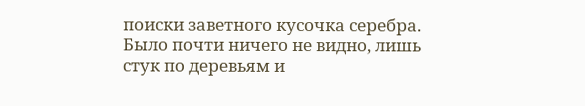поиски заветного кусочка серебра. Было почти ничего не видно, лишь стук по деревьям и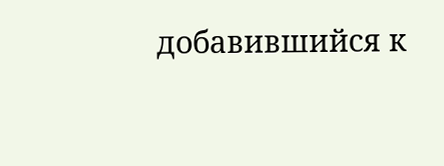добавившийся к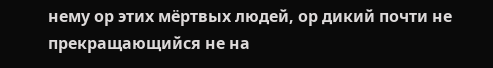нему ор этих мёртвых людей, ор дикий почти не прекращающийся не на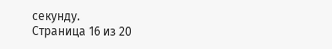секунду.
Страница 16 из 20